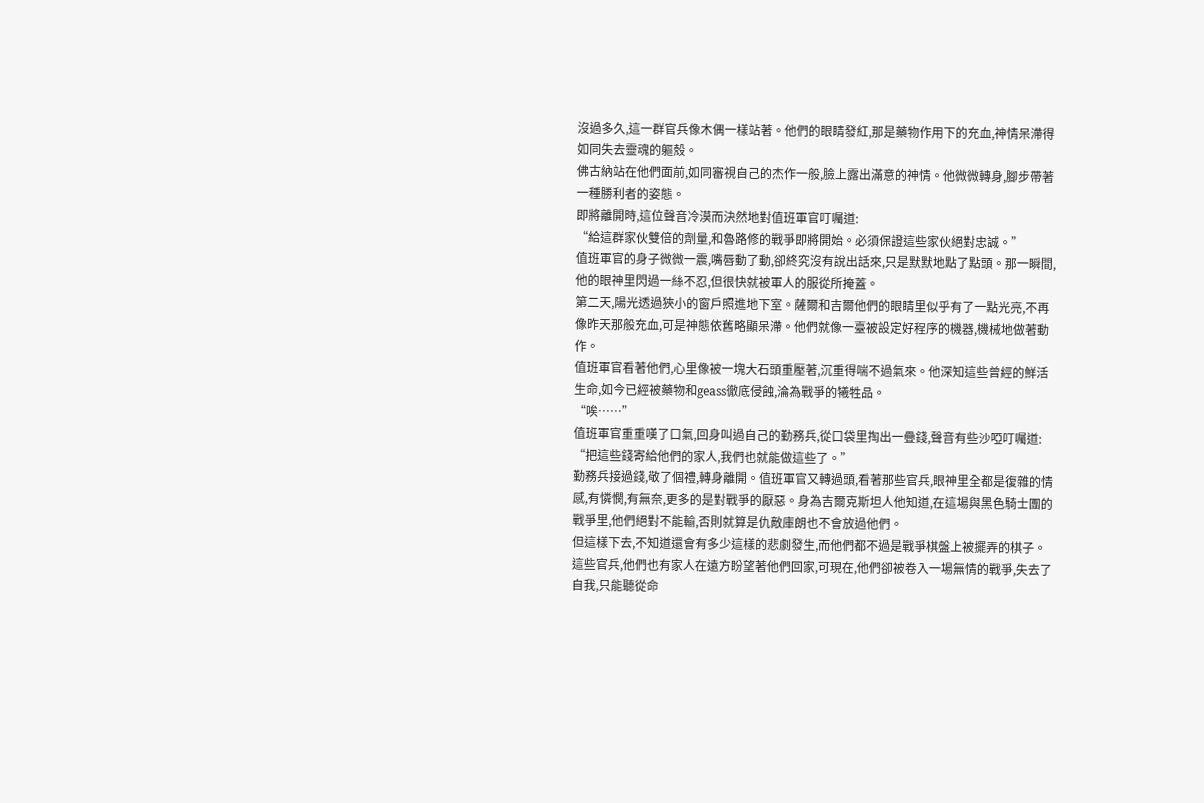沒過多久,這一群官兵像木偶一樣站著。他們的眼睛發紅,那是藥物作用下的充血,神情呆滯得如同失去靈魂的軀殼。
佛古納站在他們面前,如同審視自己的杰作一般,臉上露出滿意的神情。他微微轉身,腳步帶著一種勝利者的姿態。
即將離開時,這位聲音冷漠而決然地對值班軍官叮囑道:
“給這群家伙雙倍的劑量,和魯路修的戰爭即將開始。必須保證這些家伙絕對忠誠。”
值班軍官的身子微微一震,嘴唇動了動,卻終究沒有說出話來,只是默默地點了點頭。那一瞬間,他的眼神里閃過一絲不忍,但很快就被軍人的服從所掩蓋。
第二天,陽光透過狹小的窗戶照進地下室。薩爾和吉爾他們的眼睛里似乎有了一點光亮,不再像昨天那般充血,可是神態依舊略顯呆滯。他們就像一臺被設定好程序的機器,機械地做著動作。
值班軍官看著他們,心里像被一塊大石頭重壓著,沉重得喘不過氣來。他深知這些曾經的鮮活生命,如今已經被藥物和geass徹底侵蝕,淪為戰爭的犧牲品。
“唉……”
值班軍官重重嘆了口氣,回身叫過自己的勤務兵,從口袋里掏出一疊錢,聲音有些沙啞叮囑道:
“把這些錢寄給他們的家人,我們也就能做這些了。”
勤務兵接過錢,敬了個禮,轉身離開。值班軍官又轉過頭,看著那些官兵,眼神里全都是復雜的情感,有憐憫,有無奈,更多的是對戰爭的厭惡。身為吉爾克斯坦人他知道,在這場與黑色騎士團的戰爭里,他們絕對不能輸,否則就算是仇敵庫朗也不會放過他們。
但這樣下去,不知道還會有多少這樣的悲劇發生,而他們都不過是戰爭棋盤上被擺弄的棋子。
這些官兵,他們也有家人在遠方盼望著他們回家,可現在,他們卻被卷入一場無情的戰爭,失去了自我,只能聽從命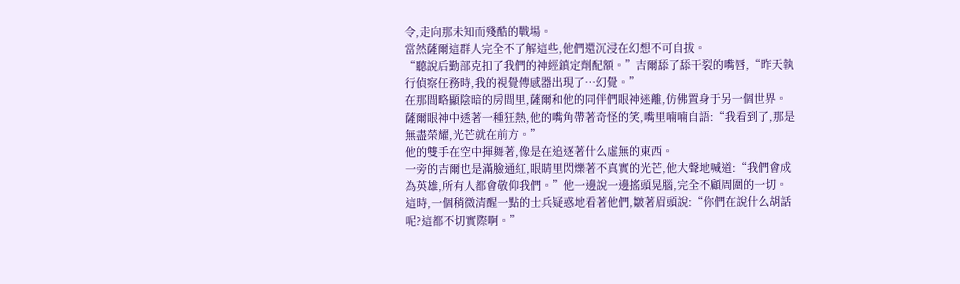令,走向那未知而殘酷的戰場。
當然薩爾這群人完全不了解這些,他們還沉浸在幻想不可自拔。
“聽說后勤部克扣了我們的神經鎮定劑配額。”吉爾舔了舔干裂的嘴唇,“昨天執行偵察任務時,我的視覺傳感器出現了…幻覺。”
在那間略顯陰暗的房間里,薩爾和他的同伴們眼神迷離,仿佛置身于另一個世界。
薩爾眼神中透著一種狂熱,他的嘴角帶著奇怪的笑,嘴里喃喃自語:“我看到了,那是無盡榮耀,光芒就在前方。”
他的雙手在空中揮舞著,像是在追逐著什么虛無的東西。
一旁的吉爾也是滿臉通紅,眼睛里閃爍著不真實的光芒,他大聲地喊道:“我們會成為英雄,所有人都會敬仰我們。”他一邊說一邊搖頭晃腦,完全不顧周圍的一切。
這時,一個稍微清醒一點的士兵疑惑地看著他們,皺著眉頭說:“你們在說什么胡話呢?這都不切實際啊。”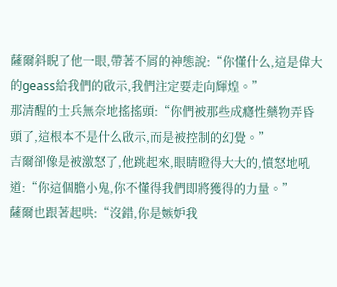薩爾斜睨了他一眼,帶著不屑的神態說:“你懂什么,這是偉大的geass給我們的啟示,我們注定要走向輝煌。”
那清醒的士兵無奈地搖搖頭:“你們被那些成癮性藥物弄昏頭了,這根本不是什么啟示,而是被控制的幻覺。”
吉爾卻像是被激怒了,他跳起來,眼睛瞪得大大的,憤怒地吼道:“你這個膽小鬼,你不懂得我們即將獲得的力量。”
薩爾也跟著起哄:“沒錯,你是嫉妒我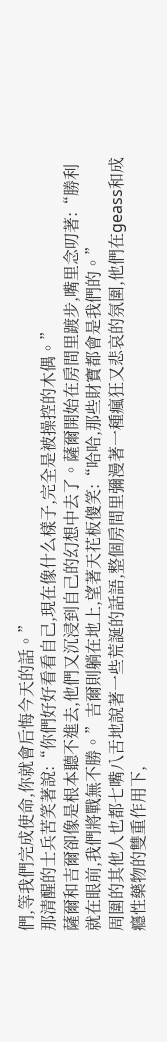們,等我們完成使命,你就會后悔今天的話。”
那清醒的士兵苦笑著說:“你們好好看看自己,現在像什么樣子,完全是被操控的木偶。”
薩爾和吉爾卻像是根本聽不進去,他們又沉浸到自己的幻想中去了。薩爾開始在房間里踱步,嘴里念叨著:“勝利就在眼前,我們將戰無不勝。”吉爾則躺在地上,望著天花板傻笑:“哈哈,那些財寶都會是我們的。”
周圍的其他人也都七嘴八舌地說著一些荒誕的話語,整個房間里彌漫著一種瘋狂又悲哀的氛圍,他們在geass和成癮性藥物的雙重作用下,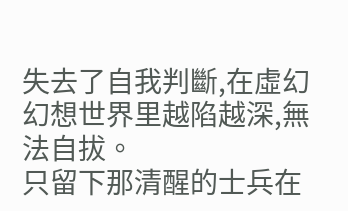失去了自我判斷,在虛幻幻想世界里越陷越深,無法自拔。
只留下那清醒的士兵在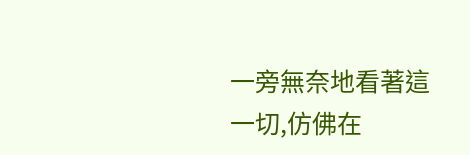一旁無奈地看著這一切,仿佛在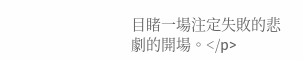目睹一場注定失敗的悲劇的開場。</p>